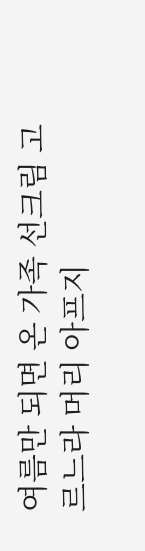여름만 되면 온 가족 선크림 고르느라 머리 아프지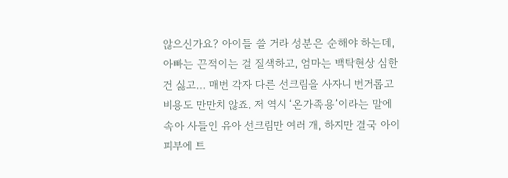않으신가요? 아이들 쓸 거라 성분은 순해야 하는데, 아빠는 끈적이는 걸 질색하고, 엄마는 백탁현상 심한 건 싫고… 매번 각자 다른 선크림을 사자니 번거롭고 비용도 만만치 않죠. 저 역시 ‘온가족용’이라는 말에 속아 사들인 유아 선크림만 여러 개, 하지만 결국 아이 피부에 트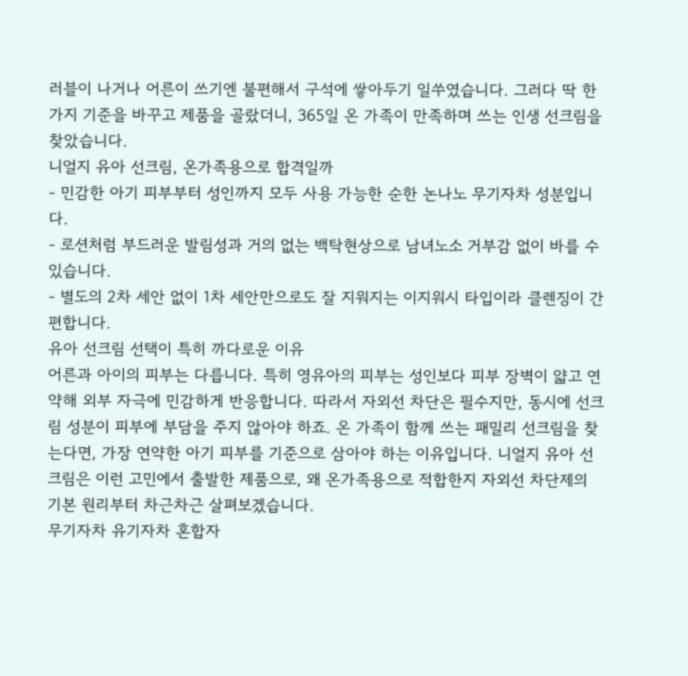러블이 나거나 어른이 쓰기엔 불편해서 구석에 쌓아두기 일쑤였습니다. 그러다 딱 한 가지 기준을 바꾸고 제품을 골랐더니, 365일 온 가족이 만족하며 쓰는 인생 선크림을 찾았습니다.
니얼지 유아 선크림, 온가족용으로 합격일까
- 민감한 아기 피부부터 성인까지 모두 사용 가능한 순한 논나노 무기자차 성분입니다.
- 로션처럼 부드러운 발림성과 거의 없는 백탁현상으로 남녀노소 거부감 없이 바를 수 있습니다.
- 별도의 2차 세안 없이 1차 세안만으로도 잘 지워지는 이지워시 타입이라 클렌징이 간편합니다.
유아 선크림 선택이 특히 까다로운 이유
어른과 아이의 피부는 다릅니다. 특히 영유아의 피부는 성인보다 피부 장벽이 얇고 연약해 외부 자극에 민감하게 반응합니다. 따라서 자외선 차단은 필수지만, 동시에 선크림 성분이 피부에 부담을 주지 않아야 하죠. 온 가족이 함께 쓰는 패밀리 선크림을 찾는다면, 가장 연약한 아기 피부를 기준으로 삼아야 하는 이유입니다. 니얼지 유아 선크림은 이런 고민에서 출발한 제품으로, 왜 온가족용으로 적합한지 자외선 차단제의 기본 원리부터 차근차근 살펴보겠습니다.
무기자차 유기자차 혼합자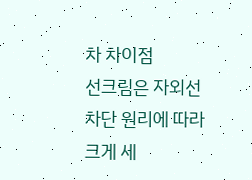차 차이점
선크림은 자외선 차단 원리에 따라 크게 세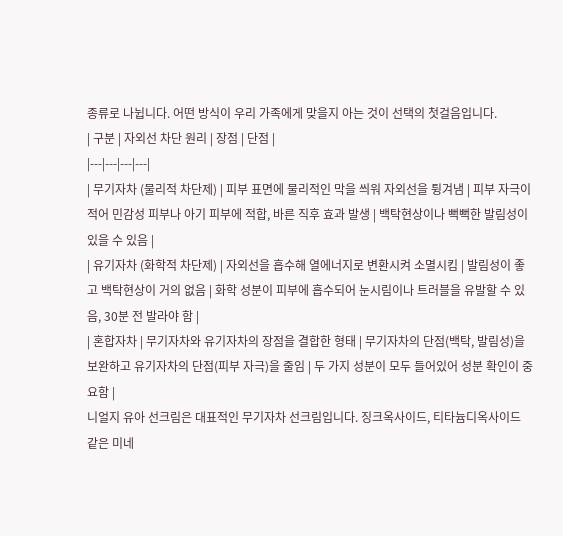종류로 나뉩니다. 어떤 방식이 우리 가족에게 맞을지 아는 것이 선택의 첫걸음입니다.
| 구분 | 자외선 차단 원리 | 장점 | 단점 |
|---|---|---|---|
| 무기자차 (물리적 차단제) | 피부 표면에 물리적인 막을 씌워 자외선을 튕겨냄 | 피부 자극이 적어 민감성 피부나 아기 피부에 적합, 바른 직후 효과 발생 | 백탁현상이나 뻑뻑한 발림성이 있을 수 있음 |
| 유기자차 (화학적 차단제) | 자외선을 흡수해 열에너지로 변환시켜 소멸시킴 | 발림성이 좋고 백탁현상이 거의 없음 | 화학 성분이 피부에 흡수되어 눈시림이나 트러블을 유발할 수 있음, 30분 전 발라야 함 |
| 혼합자차 | 무기자차와 유기자차의 장점을 결합한 형태 | 무기자차의 단점(백탁, 발림성)을 보완하고 유기자차의 단점(피부 자극)을 줄임 | 두 가지 성분이 모두 들어있어 성분 확인이 중요함 |
니얼지 유아 선크림은 대표적인 무기자차 선크림입니다. 징크옥사이드, 티타늄디옥사이드 같은 미네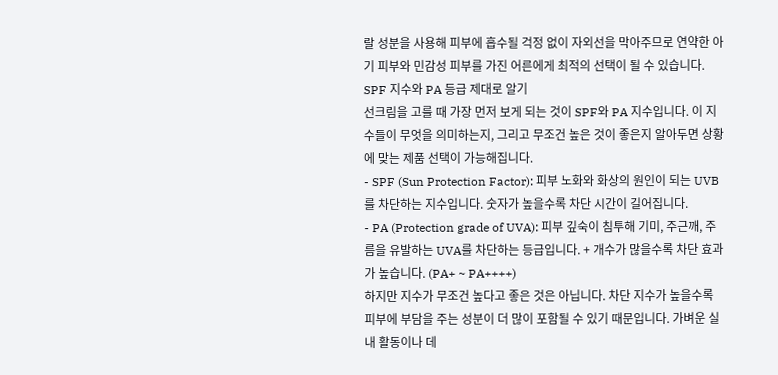랄 성분을 사용해 피부에 흡수될 걱정 없이 자외선을 막아주므로 연약한 아기 피부와 민감성 피부를 가진 어른에게 최적의 선택이 될 수 있습니다.
SPF 지수와 PA 등급 제대로 알기
선크림을 고를 때 가장 먼저 보게 되는 것이 SPF와 PA 지수입니다. 이 지수들이 무엇을 의미하는지, 그리고 무조건 높은 것이 좋은지 알아두면 상황에 맞는 제품 선택이 가능해집니다.
- SPF (Sun Protection Factor): 피부 노화와 화상의 원인이 되는 UVB를 차단하는 지수입니다. 숫자가 높을수록 차단 시간이 길어집니다.
- PA (Protection grade of UVA): 피부 깊숙이 침투해 기미, 주근깨, 주름을 유발하는 UVA를 차단하는 등급입니다. + 개수가 많을수록 차단 효과가 높습니다. (PA+ ~ PA++++)
하지만 지수가 무조건 높다고 좋은 것은 아닙니다. 차단 지수가 높을수록 피부에 부담을 주는 성분이 더 많이 포함될 수 있기 때문입니다. 가벼운 실내 활동이나 데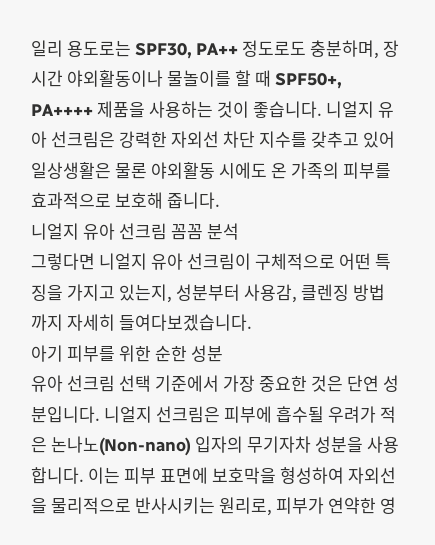일리 용도로는 SPF30, PA++ 정도로도 충분하며, 장시간 야외활동이나 물놀이를 할 때 SPF50+, PA++++ 제품을 사용하는 것이 좋습니다. 니얼지 유아 선크림은 강력한 자외선 차단 지수를 갖추고 있어 일상생활은 물론 야외활동 시에도 온 가족의 피부를 효과적으로 보호해 줍니다.
니얼지 유아 선크림 꼼꼼 분석
그렇다면 니얼지 유아 선크림이 구체적으로 어떤 특징을 가지고 있는지, 성분부터 사용감, 클렌징 방법까지 자세히 들여다보겠습니다.
아기 피부를 위한 순한 성분
유아 선크림 선택 기준에서 가장 중요한 것은 단연 성분입니다. 니얼지 선크림은 피부에 흡수될 우려가 적은 논나노(Non-nano) 입자의 무기자차 성분을 사용합니다. 이는 피부 표면에 보호막을 형성하여 자외선을 물리적으로 반사시키는 원리로, 피부가 연약한 영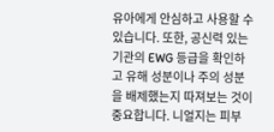유아에게 안심하고 사용할 수 있습니다. 또한, 공신력 있는 기관의 EWG 등급을 확인하고 유해 성분이나 주의 성분을 배제했는지 따져보는 것이 중요합니다. 니얼지는 피부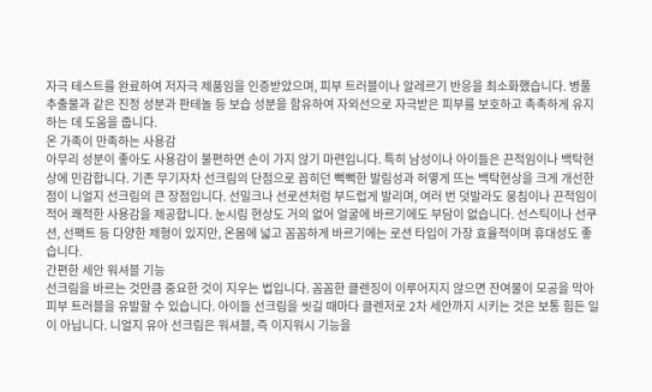자극 테스트를 완료하여 저자극 제품임을 인증받았으며, 피부 트러블이나 알레르기 반응을 최소화했습니다. 병풀추출물과 같은 진정 성분과 판테놀 등 보습 성분을 함유하여 자외선으로 자극받은 피부를 보호하고 촉촉하게 유지하는 데 도움을 줍니다.
온 가족이 만족하는 사용감
아무리 성분이 좋아도 사용감이 불편하면 손이 가지 않기 마련입니다. 특히 남성이나 아이들은 끈적임이나 백탁현상에 민감합니다. 기존 무기자차 선크림의 단점으로 꼽히던 뻑뻑한 발림성과 허옇게 뜨는 백탁현상을 크게 개선한 점이 니얼지 선크림의 큰 장점입니다. 선밀크나 선로션처럼 부드럽게 발리며, 여러 번 덧발라도 뭉침이나 끈적임이 적어 쾌적한 사용감을 제공합니다. 눈시림 현상도 거의 없어 얼굴에 바르기에도 부담이 없습니다. 선스틱이나 선쿠션, 선팩트 등 다양한 제형이 있지만, 온몸에 넓고 꼼꼼하게 바르기에는 로션 타입이 가장 효율적이며 휴대성도 좋습니다.
간편한 세안 워셔블 기능
선크림을 바르는 것만큼 중요한 것이 지우는 법입니다. 꼼꼼한 클렌징이 이루어지지 않으면 잔여물이 모공을 막아 피부 트러블을 유발할 수 있습니다. 아이들 선크림을 씻길 때마다 클렌저로 2차 세안까지 시키는 것은 보통 힘든 일이 아닙니다. 니얼지 유아 선크림은 워셔블, 즉 이지워시 기능을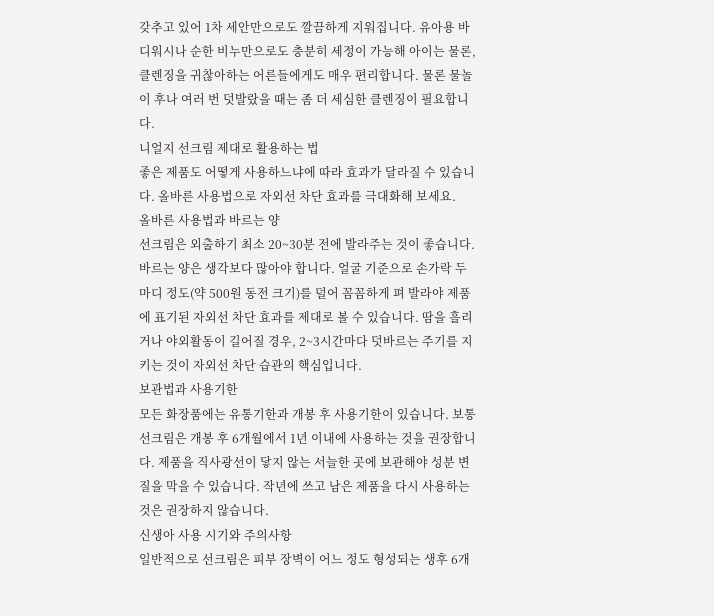갖추고 있어 1차 세안만으로도 깔끔하게 지워집니다. 유아용 바디워시나 순한 비누만으로도 충분히 세정이 가능해 아이는 물론, 클렌징을 귀찮아하는 어른들에게도 매우 편리합니다. 물론 물놀이 후나 여러 번 덧발랐을 때는 좀 더 세심한 클렌징이 필요합니다.
니얼지 선크림 제대로 활용하는 법
좋은 제품도 어떻게 사용하느냐에 따라 효과가 달라질 수 있습니다. 올바른 사용법으로 자외선 차단 효과를 극대화해 보세요.
올바른 사용법과 바르는 양
선크림은 외출하기 최소 20~30분 전에 발라주는 것이 좋습니다. 바르는 양은 생각보다 많아야 합니다. 얼굴 기준으로 손가락 두 마디 정도(약 500원 동전 크기)를 덜어 꼼꼼하게 펴 발라야 제품에 표기된 자외선 차단 효과를 제대로 볼 수 있습니다. 땀을 흘리거나 야외활동이 길어질 경우, 2~3시간마다 덧바르는 주기를 지키는 것이 자외선 차단 습관의 핵심입니다.
보관법과 사용기한
모든 화장품에는 유통기한과 개봉 후 사용기한이 있습니다. 보통 선크림은 개봉 후 6개월에서 1년 이내에 사용하는 것을 권장합니다. 제품을 직사광선이 닿지 않는 서늘한 곳에 보관해야 성분 변질을 막을 수 있습니다. 작년에 쓰고 남은 제품을 다시 사용하는 것은 권장하지 않습니다.
신생아 사용 시기와 주의사항
일반적으로 선크림은 피부 장벽이 어느 정도 형성되는 생후 6개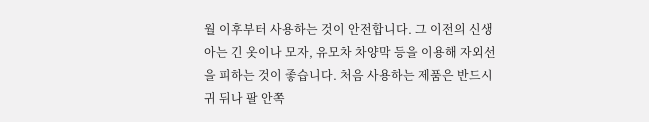월 이후부터 사용하는 것이 안전합니다. 그 이전의 신생아는 긴 옷이나 모자, 유모차 차양막 등을 이용해 자외선을 피하는 것이 좋습니다. 처음 사용하는 제품은 반드시 귀 뒤나 팔 안쪽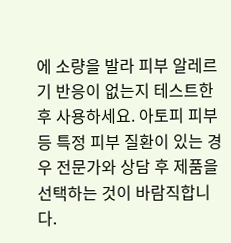에 소량을 발라 피부 알레르기 반응이 없는지 테스트한 후 사용하세요. 아토피 피부 등 특정 피부 질환이 있는 경우 전문가와 상담 후 제품을 선택하는 것이 바람직합니다.